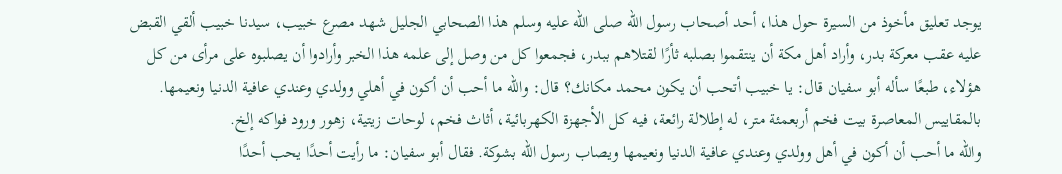يوجد تعليق مأخوذ من السيرة حول هذا، أحد أصحاب رسول الله صلى الله عليه وسلم هذا الصحابي الجليل شهد مصرع خبيب، سيدنا خبيب ألقي القبض عليه عقب معركة بدر، وأراد أهل مكة أن ينتقموا بصلبه ثأرًا لقتلاهم ببدر، فجمعوا كل من وصل إلى علمه هذا الخبر وأرادوا أن يصلبوه على مرأى من كل هؤلاء، طبعًا سأله أبو سفيان قال: يا خبيب أتحب أن يكون محمد مكانك؟ قال: والله ما أحب أن أكون في أهلي وولدي وعندي عافية الدنيا ونعيمها. بالمقاييس المعاصرة بيت فخم أربعمئة متر، له إطلالة رائعة، فيه كل الأجهزة الكهربائية، أثاث فخم، لوحات زيتية، زهور ورود فواكه إلخ.
والله ما أحب أن أكون في أهل وولدي وعندي عافية الدنيا ونعيمها ويصاب رسول الله بشوكة. فقال أبو سفيان: ما رأيت أحدًا يحب أحدًا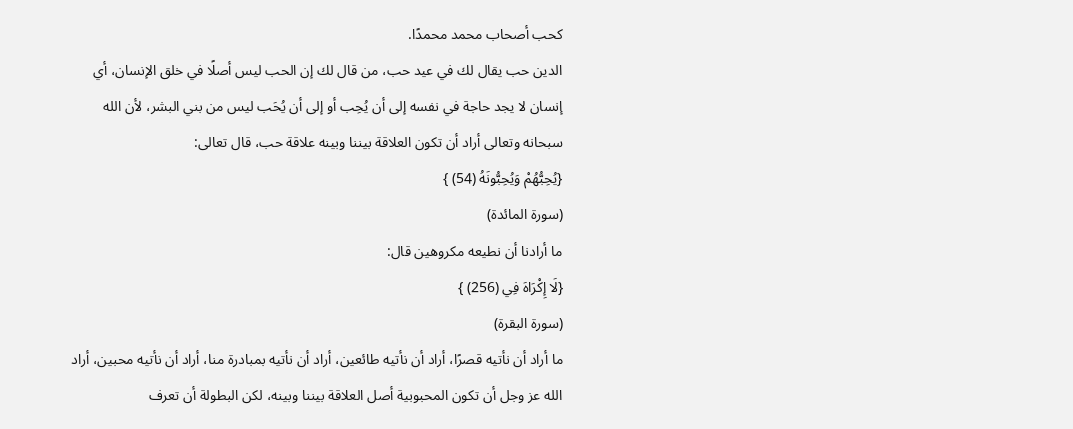كحب أصحاب محمد محمدًا.
الدين حب يقال لك في عيد حب، من قال لك إن الحب ليس أصلًا في خلق الإنسان، أي إنسان لا يجد حاجة في نفسه إلى أن يُحِب أو إلى أن يُحَب ليس من بني البشر، لأن الله سبحانه وتعالى أراد أن تكون العلاقة بيننا وبينه علاقة حب، قال تعالى:
{يُحِبُّهُمْ وَيُحِبُّونَهُ (54) }
(سورة المائدة)
ما أرادنا أن نطيعه مكروهين قال:
{لَا إِكْرَاهَ فِي (256) }
(سورة البقرة)
ما أراد أن نأتيه قصرًا، أراد أن نأتيه طائعين، أراد أن نأتيه بمبادرة منا، أراد أن نأتيه محبين، أراد الله عز وجل أن تكون المحبوبية أصل العلاقة بيننا وبينه، لكن البطولة أن تعرف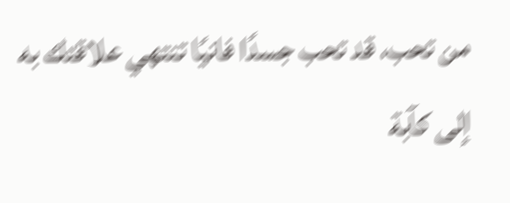من تحب، قد تحب جسدًا فانيًا تنتهي علاقتك به إلى كآبة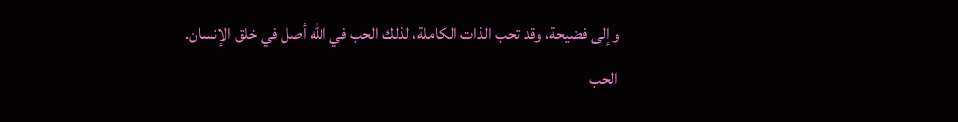وإلى فضيحة، وقد تحب الذات الكاملة، لذلك الحب في الله أصل في خلق الإنسان.
الحب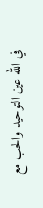في الله عين التوحيد والحب مع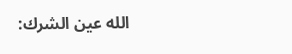الله عين الشرك: